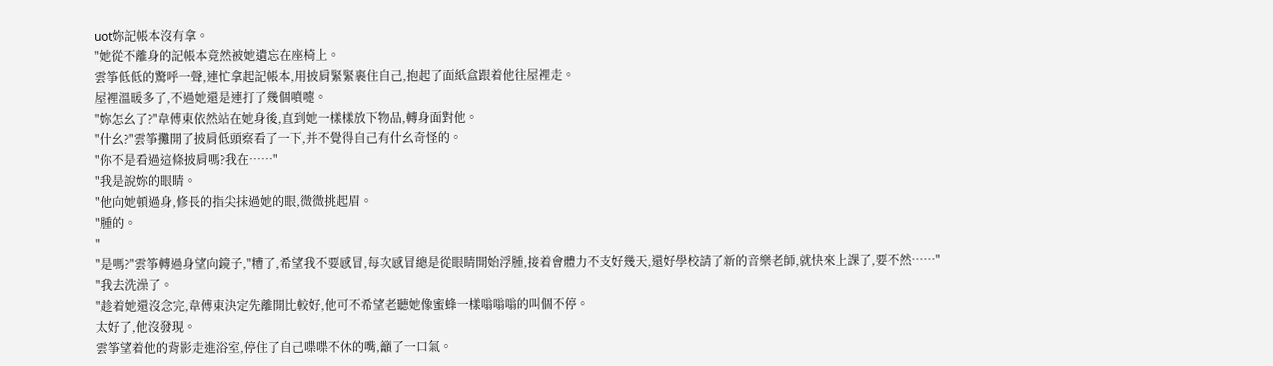uot妳記帳本沒有拿。
"她從不離身的記帳本竟然被她遺忘在座椅上。
雲筝低低的驚呼一聲,連忙拿起記帳本,用披肩緊緊裹住自己,抱起了面紙盒跟着他往屋裡走。
屋裡溫暖多了,不過她還是連打了幾個噴嚏。
"妳怎幺了?"韋傅東依然站在她身後,直到她一樣樣放下物品,轉身面對他。
"什幺?"雲筝攤開了披肩低頭察看了一下,并不覺得自己有什幺奇怪的。
"你不是看過這條披肩嗎?我在……"
"我是說妳的眼睛。
"他向她頓過身,修長的指尖抹過她的眼,微微挑起眉。
"腫的。
"
"是嗎?"雲筝轉過身望向鏡子,"糟了,希望我不要感冒,每次感冒總是從眼睛開始浮腫,接着會體力不支好幾天,還好學校請了新的音樂老師,就快來上課了,要不然……"
"我去洗澡了。
"趁着她還沒念完,韋傅東決定先離開比較好,他可不希望老聽她像蜜蜂一樣嗡嗡嗡的叫個不停。
太好了,他沒發現。
雲筝望着他的背影走進浴室,停住了自己喋喋不休的嘴,籲了一口氣。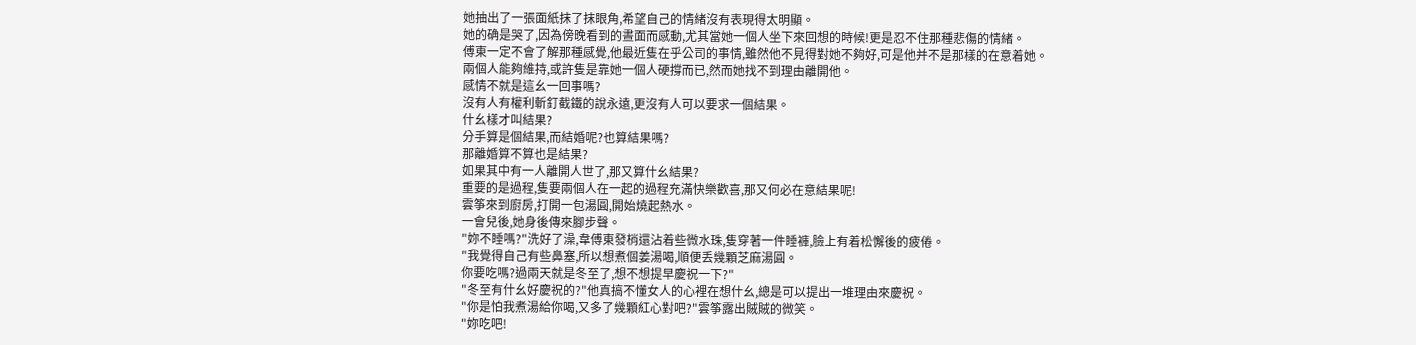她抽出了一張面紙抹了抹眼角,希望自己的情緒沒有表現得太明顯。
她的确是哭了,因為傍晚看到的晝面而感動,尤其當她一個人坐下來回想的時候!更是忍不住那種悲傷的情緒。
傅東一定不會了解那種感覺,他最近隻在乎公司的事情,雖然他不見得對她不夠好,可是他并不是那樣的在意着她。
兩個人能夠維持,或許隻是靠她一個人硬撐而已,然而她找不到理由離開他。
感情不就是這幺一回事嗎?
沒有人有權利斬釘截鐵的說永遠,更沒有人可以要求一個結果。
什幺樣才叫結果?
分手算是個結果,而結婚呢?也算結果嗎?
那離婚算不算也是結果?
如果其中有一人離開人世了,那又算什幺結果?
重要的是過程,隻要兩個人在一起的過程充滿快樂歡喜,那又何必在意結果呢!
雲筝來到廚房,打開一包湯圓,開始燒起熱水。
一會兒後,她身後傳來腳步聲。
"妳不睡嗎?"洗好了澡,韋傅東發梢還沾着些微水珠,隻穿著一件睡褲,臉上有着松懈後的疲倦。
"我覺得自己有些鼻塞,所以想煮個姜湯喝,順便丢幾顆芝麻湯圓。
你要吃嗎?過兩天就是冬至了,想不想提早慶祝一下?"
"冬至有什幺好慶祝的?"他真搞不懂女人的心裡在想什幺,總是可以提出一堆理由來慶祝。
"你是怕我煮湯給你喝,又多了幾顆紅心對吧?"雲筝露出賊賊的微笑。
"妳吃吧!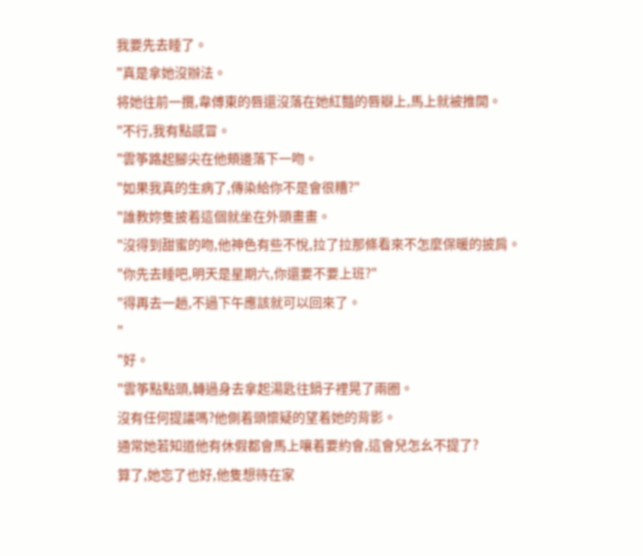我要先去睡了。
"真是拿她沒辦法。
将她往前一攬,韋傅東的唇還沒落在她紅豔的唇瓣上,馬上就被推開。
"不行,我有點感冒。
"雲筝路起腳尖在他頰邊落下一吻。
"如果我真的生病了,傳染給你不是會很糟?"
"誰教妳隻披着這個就坐在外頭畫畫。
"沒得到甜蜜的吻,他神色有些不悅,拉了拉那條看來不怎麼保暖的披肩。
"你先去睡吧,明天是星期六,你還要不要上班?"
"得再去一趟,不過下午應該就可以回來了。
"
"好。
"雲筝點點頭,轉過身去拿起湯匙往鍋子裡晃了兩圈。
沒有任何提議嗎?他側着頭懷疑的望着她的背影。
通常她若知道他有休假都會馬上嚷着要約會,這會兒怎幺不提了?
算了,她忘了也好,他隻想待在家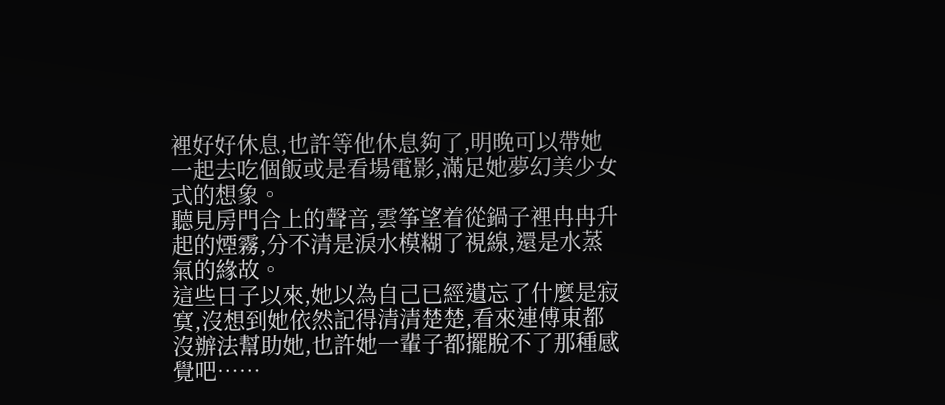裡好好休息,也許等他休息夠了,明晚可以帶她一起去吃個飯或是看場電影,滿足她夢幻美少女式的想象。
聽見房門合上的聲音,雲筝望着從鍋子裡冉冉升起的煙霧,分不清是淚水模糊了視線,還是水蒸氣的緣故。
這些日子以來,她以為自己已經遺忘了什麼是寂寞,沒想到她依然記得清清楚楚,看來連傅東都沒辦法幫助她,也許她一輩子都擺脫不了那種感覺吧……